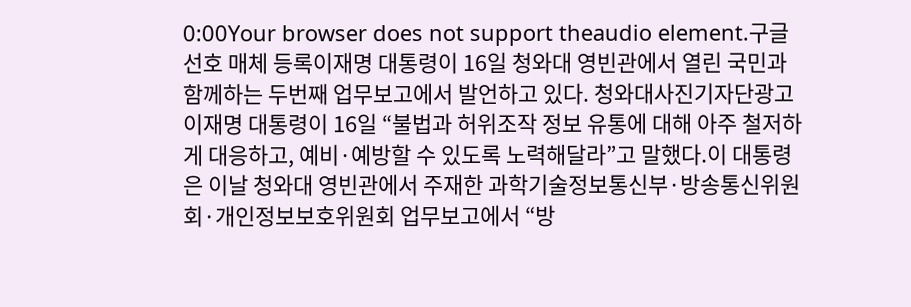0:00Your browser does not support theaudio element.구글 선호 매체 등록이재명 대통령이 16일 청와대 영빈관에서 열린 국민과 함께하는 두번째 업무보고에서 발언하고 있다. 청와대사진기자단광고이재명 대통령이 16일 “불법과 허위조작 정보 유통에 대해 아주 철저하게 대응하고, 예비·예방할 수 있도록 노력해달라”고 말했다.이 대통령은 이날 청와대 영빈관에서 주재한 과학기술정보통신부·방송통신위원회·개인정보보호위원회 업무보고에서 “방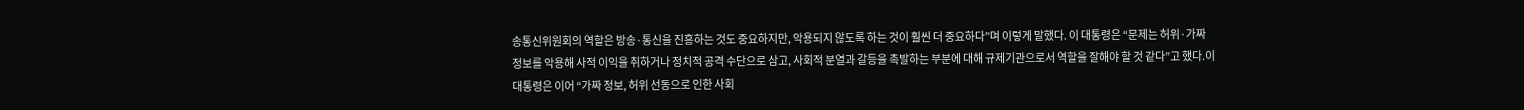송통신위원회의 역할은 방송·통신을 진흥하는 것도 중요하지만, 악용되지 않도록 하는 것이 훨씬 더 중요하다”며 이렇게 말했다. 이 대통령은 “문제는 허위·가짜 정보를 악용해 사적 이익을 취하거나 정치적 공격 수단으로 삼고, 사회적 분열과 갈등을 촉발하는 부분에 대해 규제기관으로서 역할을 잘해야 할 것 같다”고 했다.이 대통령은 이어 “가짜 정보, 허위 선동으로 인한 사회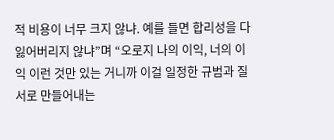적 비용이 너무 크지 않냐. 예를 들면 합리성을 다 잃어버리지 않냐”며 “오로지 나의 이익, 너의 이익 이런 것만 있는 거니까 이걸 일정한 규범과 질서로 만들어내는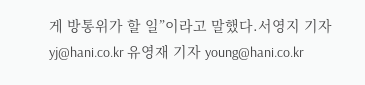게 방통위가 할 일”이라고 말했다.서영지 기자 yj@hani.co.kr 유영재 기자 young@hani.co.kr